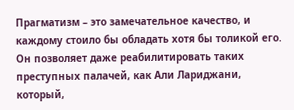Прагматизм – это замечательное качество, и каждому стоило бы обладать хотя бы толикой его. Он позволяет даже реабилитировать таких преступных палачей, как Али Лариджани, который,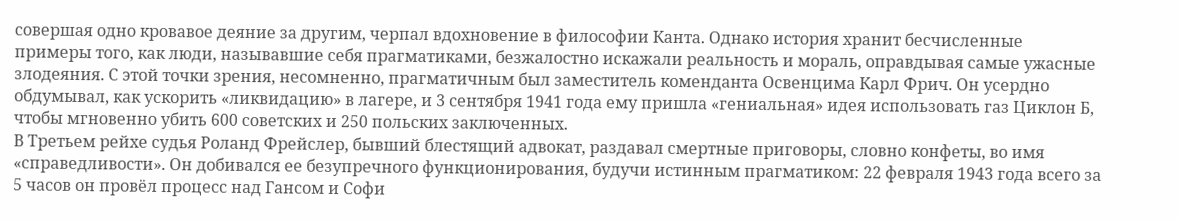совершая одно кровавое деяние за другим, черпал вдохновение в философии Канта. Однако история хранит бесчисленные примеры того, как люди, называвшие себя прагматиками, безжалостно искажали реальность и мораль, оправдывая самые ужасные злодеяния. С этой точки зрения, несомненно, прагматичным был заместитель коменданта Освенцима Карл Фрич. Он усердно обдумывал, как ускорить «ликвидацию» в лагере, и 3 сентября 1941 года ему пришла «гениальная» идея использовать газ Циклон Б, чтобы мгновенно убить 600 советских и 250 польских заключенных.
В Третьем рейхе судья Роланд Фрейслер, бывший блестящий адвокат, раздавал смертные приговоры, словно конфеты, во имя «справедливости». Он добивался ее безупречного функционирования, будучи истинным прагматиком: 22 февраля 1943 года всего за 5 часов он провёл процесс над Гансом и Софи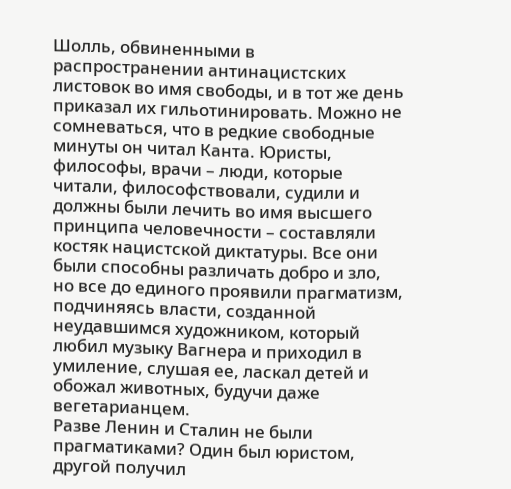Шолль, обвиненными в распространении антинацистских листовок во имя свободы, и в тот же день приказал их гильотинировать. Можно не сомневаться, что в редкие свободные минуты он читал Канта. Юристы, философы, врачи – люди, которые читали, философствовали, судили и должны были лечить во имя высшего принципа человечности – составляли костяк нацистской диктатуры. Все они были способны различать добро и зло, но все до единого проявили прагматизм, подчиняясь власти, созданной неудавшимся художником, который любил музыку Вагнера и приходил в умиление, слушая ее, ласкал детей и обожал животных, будучи даже вегетарианцем.
Разве Ленин и Сталин не были прагматиками? Один был юристом, другой получил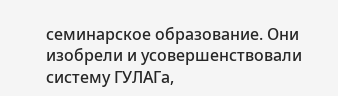семинарское образование. Они изобрели и усовершенствовали систему ГУЛАГа,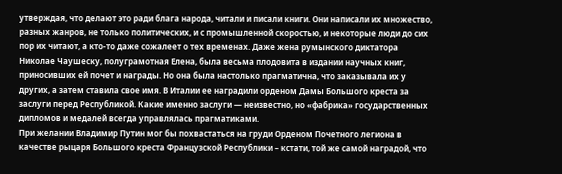утверждая, что делают это ради блага народа, читали и писали книги. Они написали их множество, разных жанров, не только политических, и с промышленной скоростью, и некоторые люди до сих пор их читают, а кто-то даже сожалеет о тех временах. Даже жена румынского диктатора Николае Чаушеску, полуграмотная Елена, была весьма плодовита в издании научных книг, приносивших ей почет и награды. Но она была настолько прагматична, что заказывала их у других, а затем ставила свое имя. В Италии ее наградили орденом Дамы Большого креста за заслуги перед Республикой. Какие именно заслуги — неизвестно, но «фабрика» государственных дипломов и медалей всегда управлялась прагматиками.
При желании Владимир Путин мог бы похвастаться на груди Орденом Почетного легиона в качестве рыцаря Большого креста Французской Республики – кстати, той же самой наградой, что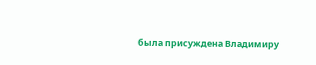была присуждена Владимиру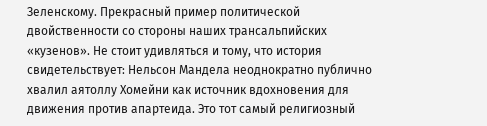Зеленскому. Прекрасный пример политической двойственности со стороны наших трансальпийских «кузенов». Не стоит удивляться и тому, что история свидетельствует: Нельсон Мандела неоднократно публично хвалил аятоллу Хомейни как источник вдохновения для движения против апартеида. Это тот самый религиозный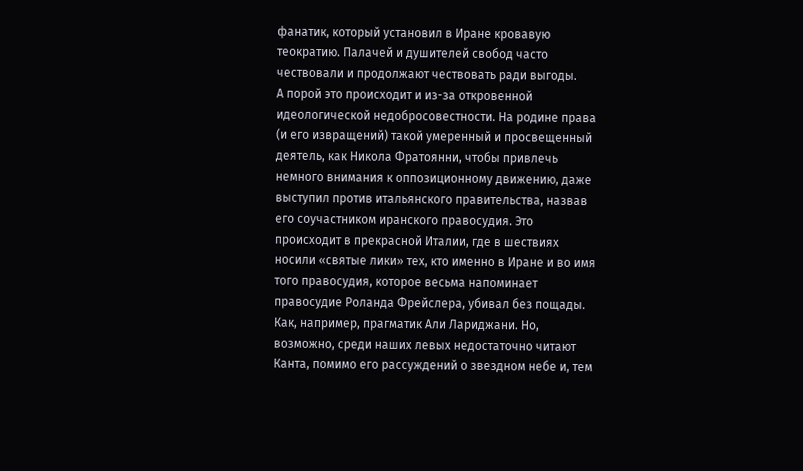фанатик, который установил в Иране кровавую теократию. Палачей и душителей свобод часто чествовали и продолжают чествовать ради выгоды.
А порой это происходит и из-за откровенной идеологической недобросовестности. На родине права (и его извращений) такой умеренный и просвещенный деятель, как Никола Фратоянни, чтобы привлечь немного внимания к оппозиционному движению, даже выступил против итальянского правительства, назвав его соучастником иранского правосудия. Это происходит в прекрасной Италии, где в шествиях носили «святые лики» тех, кто именно в Иране и во имя того правосудия, которое весьма напоминает правосудие Роланда Фрейслера, убивал без пощады. Как, например, прагматик Али Лариджани. Но, возможно, среди наших левых недостаточно читают Канта, помимо его рассуждений о звездном небе и, тем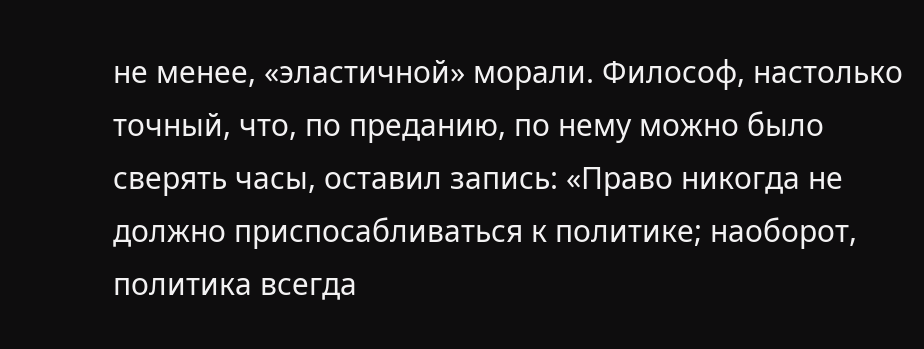не менее, «эластичной» морали. Философ, настолько точный, что, по преданию, по нему можно было сверять часы, оставил запись: «Право никогда не должно приспосабливаться к политике; наоборот, политика всегда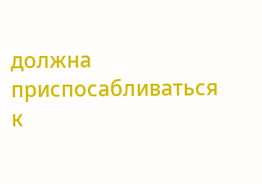должна приспосабливаться к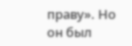праву». Но он был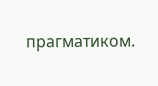прагматиком.